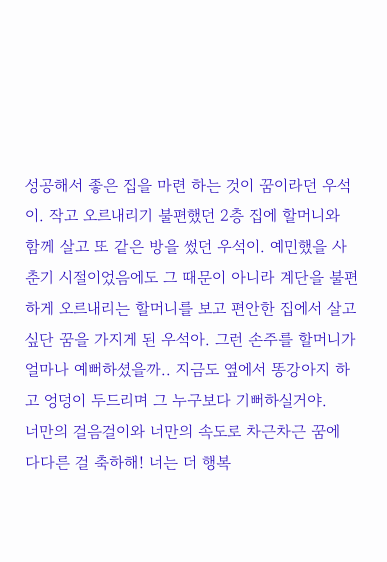성공해서 좋은 집을 마련 하는 것이 꿈이라던 우석이. 작고 오르내리기 불편했던 2층 집에 할머니와 함께 살고 또 같은 방을 썼던 우석이. 예민했을 사춘기 시절이었음에도 그 때문이 아니라 계단을 불편하게 오르내리는 할머니를 보고 편안한 집에서 살고 싶단 꿈을 가지게 된 우석아. 그런 손주를 할머니가 얼마나 예뻐하셨을까.. 지금도 옆에서 똥강아지 하고 엉덩이 두드리며 그 누구보다 기뻐하실거야.
너만의 걸음걸이와 너만의 속도로 차근차근 꿈에 다다른 걸 축하해! 너는 더 행복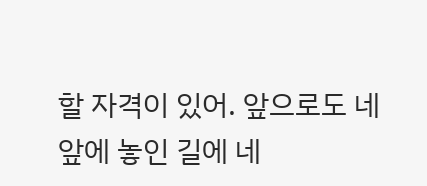할 자격이 있어. 앞으로도 네 앞에 놓인 길에 네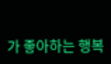가 좋아하는 행복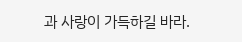과 사랑이 가득하길 바라.